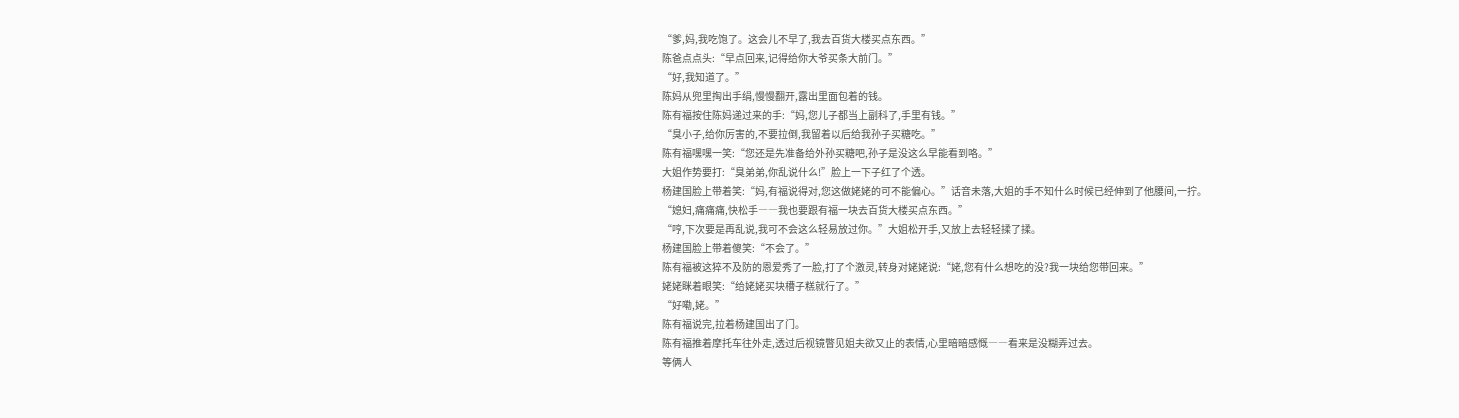“爹,妈,我吃饱了。这会儿不早了,我去百货大楼买点东西。”
陈爸点点头:“早点回来,记得给你大爷买条大前门。”
“好,我知道了。”
陈妈从兜里掏出手绢,慢慢翻开,露出里面包着的钱。
陈有福按住陈妈递过来的手:“妈,您儿子都当上副科了,手里有钱。”
“臭小子,给你厉害的,不要拉倒,我留着以后给我孙子买糖吃。”
陈有福嘿嘿一笑:“您还是先准备给外孙买糖吧,孙子是没这么早能看到咯。”
大姐作势要打:“臭弟弟,你乱说什么!”脸上一下子红了个透。
杨建国脸上带着笑:“妈,有福说得对,您这做姥姥的可不能偏心。”话音未落,大姐的手不知什么时候已经伸到了他腰间,一拧。
“媳妇,痛痛痛,快松手――我也要跟有福一块去百货大楼买点东西。”
“哼,下次要是再乱说,我可不会这么轻易放过你。”大姐松开手,又放上去轻轻揉了揉。
杨建国脸上带着傻笑:“不会了。”
陈有福被这猝不及防的恩爱秀了一脸,打了个激灵,转身对姥姥说:“姥,您有什么想吃的没?我一块给您带回来。”
姥姥眯着眼笑:“给姥姥买块槽子糕就行了。”
“好嘞,姥。”
陈有福说完,拉着杨建国出了门。
陈有福推着摩托车往外走,透过后视镜瞥见姐夫欲又止的表情,心里暗暗感慨――看来是没糊弄过去。
等俩人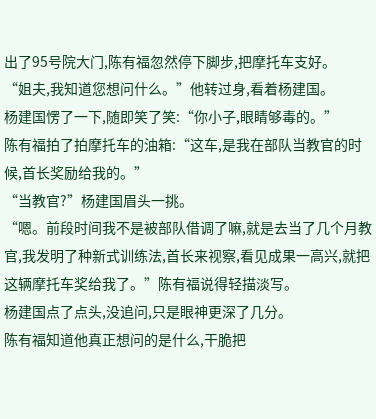出了95号院大门,陈有福忽然停下脚步,把摩托车支好。
“姐夫,我知道您想问什么。”他转过身,看着杨建国。
杨建国愣了一下,随即笑了笑:“你小子,眼睛够毒的。”
陈有福拍了拍摩托车的油箱:“这车,是我在部队当教官的时候,首长奖励给我的。”
“当教官?”杨建国眉头一挑。
“嗯。前段时间我不是被部队借调了嘛,就是去当了几个月教官,我发明了种新式训练法,首长来视察,看见成果一高兴,就把这辆摩托车奖给我了。”陈有福说得轻描淡写。
杨建国点了点头,没追问,只是眼神更深了几分。
陈有福知道他真正想问的是什么,干脆把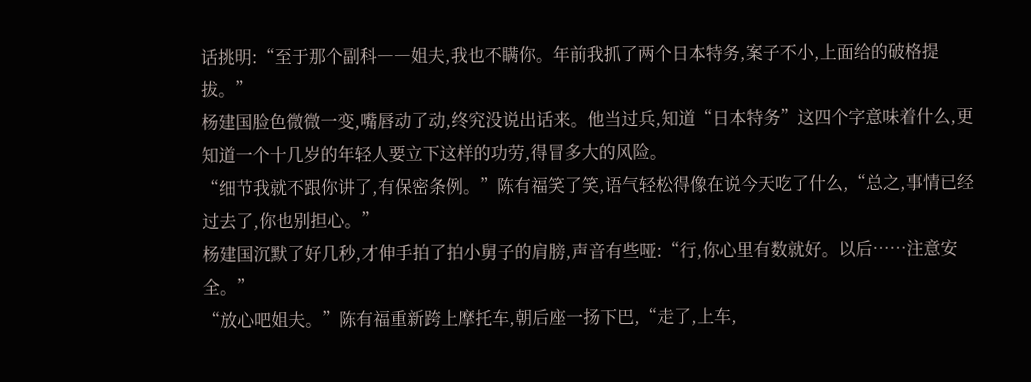话挑明:“至于那个副科――姐夫,我也不瞒你。年前我抓了两个日本特务,案子不小,上面给的破格提拔。”
杨建国脸色微微一变,嘴唇动了动,终究没说出话来。他当过兵,知道“日本特务”这四个字意味着什么,更知道一个十几岁的年轻人要立下这样的功劳,得冒多大的风险。
“细节我就不跟你讲了,有保密条例。”陈有福笑了笑,语气轻松得像在说今天吃了什么,“总之,事情已经过去了,你也别担心。”
杨建国沉默了好几秒,才伸手拍了拍小舅子的肩膀,声音有些哑:“行,你心里有数就好。以后……注意安全。”
“放心吧姐夫。”陈有福重新跨上摩托车,朝后座一扬下巴,“走了,上车,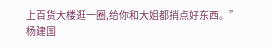上百货大楼逛一圈,给你和大姐都捎点好东西。”
杨建国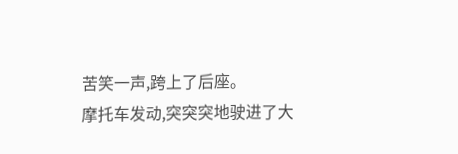苦笑一声,跨上了后座。
摩托车发动,突突突地驶进了大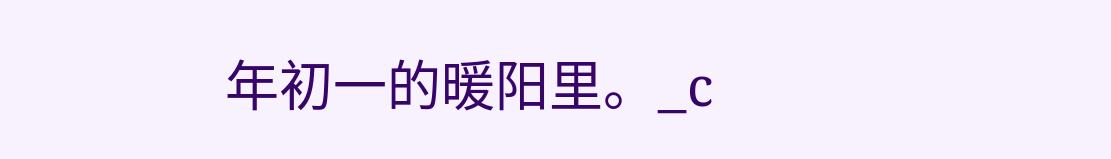年初一的暖阳里。_c